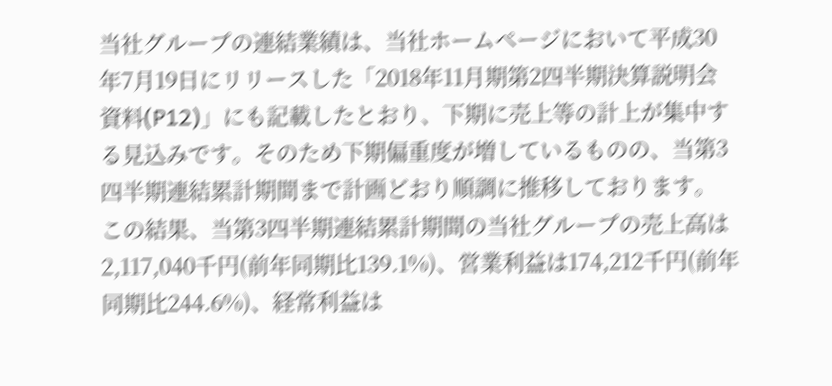当社グループの連結業績は、当社ホームページにおいて平成30年7月19日にリリースした「2018年11月期第2四半期決算説明会資料(P12)」にも記載したとおり、下期に売上等の計上が集中する見込みです。そのため下期偏重度が増しているものの、当第3四半期連結累計期間まで計画どおり順調に推移しております。
この結果、当第3四半期連結累計期間の当社グループの売上高は2,117,040千円(前年同期比139.1%)、営業利益は174,212千円(前年同期比244.6%)、経常利益は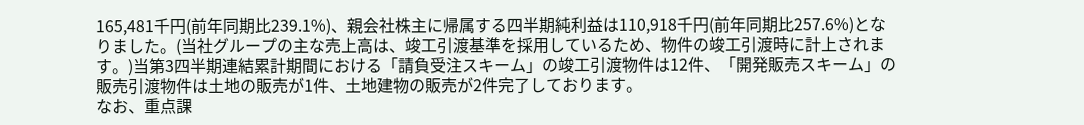165,481千円(前年同期比239.1%)、親会社株主に帰属する四半期純利益は110,918千円(前年同期比257.6%)となりました。(当社グループの主な売上高は、竣工引渡基準を採用しているため、物件の竣工引渡時に計上されます。)当第3四半期連結累計期間における「請負受注スキーム」の竣工引渡物件は12件、「開発販売スキーム」の販売引渡物件は土地の販売が1件、土地建物の販売が2件完了しております。
なお、重点課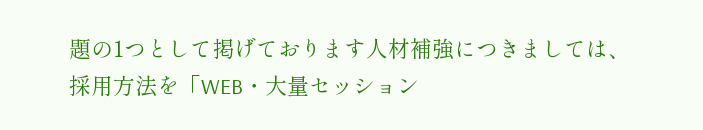題の1つとして掲げております人材補強につきましては、採用方法を「WEB・大量セッション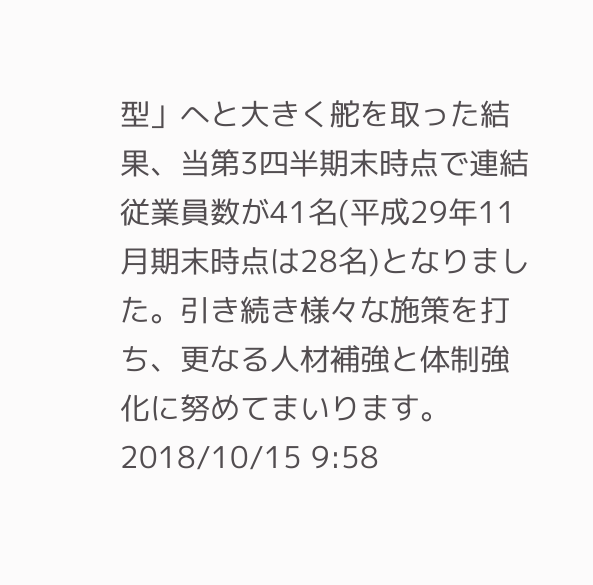型」へと大きく舵を取った結果、当第3四半期末時点で連結従業員数が41名(平成29年11月期末時点は28名)となりました。引き続き様々な施策を打ち、更なる人材補強と体制強化に努めてまいります。
2018/10/15 9:58